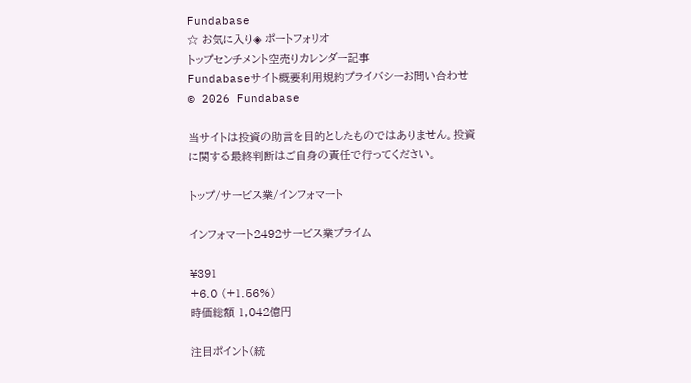Fundabase
☆ お気に入り◈ ポートフォリオ
トップセンチメント空売りカレンダー記事
Fundabaseサイト概要利用規約プライバシーお問い合わせ
© 2026 Fundabase

当サイトは投資の助言を目的としたものではありません。投資に関する最終判断はご自身の責任で行ってください。

トップ/サービス業/インフォマート

インフォマート2492サービス業プライム

¥391
+6.0 (+1.56%)
時価総額 1,042億円

注目ポイント(統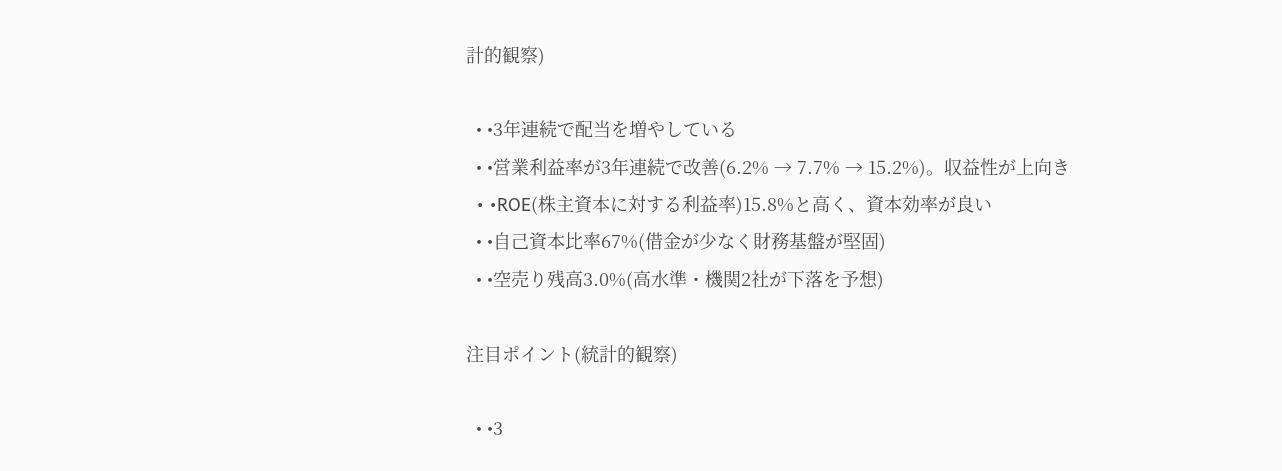計的観察)

  • •3年連続で配当を増やしている
  • •営業利益率が3年連続で改善(6.2% → 7.7% → 15.2%)。収益性が上向き
  • •ROE(株主資本に対する利益率)15.8%と高く、資本効率が良い
  • •自己資本比率67%(借金が少なく財務基盤が堅固)
  • •空売り残高3.0%(高水準・機関2社が下落を予想)

注目ポイント(統計的観察)

  • •3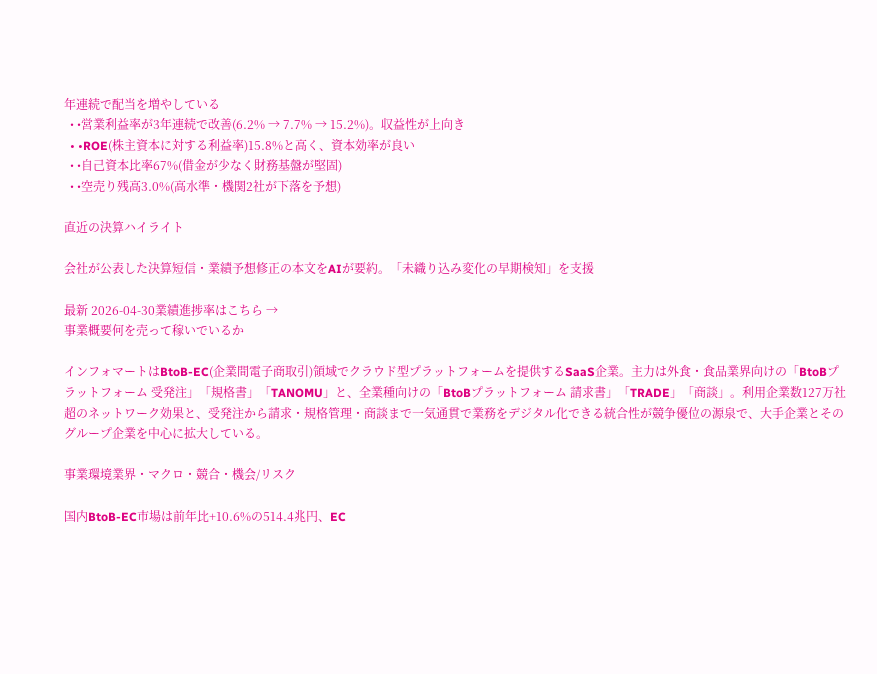年連続で配当を増やしている
  • •営業利益率が3年連続で改善(6.2% → 7.7% → 15.2%)。収益性が上向き
  • •ROE(株主資本に対する利益率)15.8%と高く、資本効率が良い
  • •自己資本比率67%(借金が少なく財務基盤が堅固)
  • •空売り残高3.0%(高水準・機関2社が下落を予想)

直近の決算ハイライト

会社が公表した決算短信・業績予想修正の本文をAIが要約。「未織り込み変化の早期検知」を支援

最新 2026-04-30業績進捗率はこちら →
事業概要何を売って稼いでいるか

インフォマートはBtoB-EC(企業間電子商取引)領域でクラウド型プラットフォームを提供するSaaS企業。主力は外食・食品業界向けの「BtoBプラットフォーム 受発注」「規格書」「TANOMU」と、全業種向けの「BtoBプラットフォーム 請求書」「TRADE」「商談」。利用企業数127万社超のネットワーク効果と、受発注から請求・規格管理・商談まで一気通貫で業務をデジタル化できる統合性が競争優位の源泉で、大手企業とそのグループ企業を中心に拡大している。

事業環境業界・マクロ・競合・機会/リスク

国内BtoB-EC市場は前年比+10.6%の514.4兆円、EC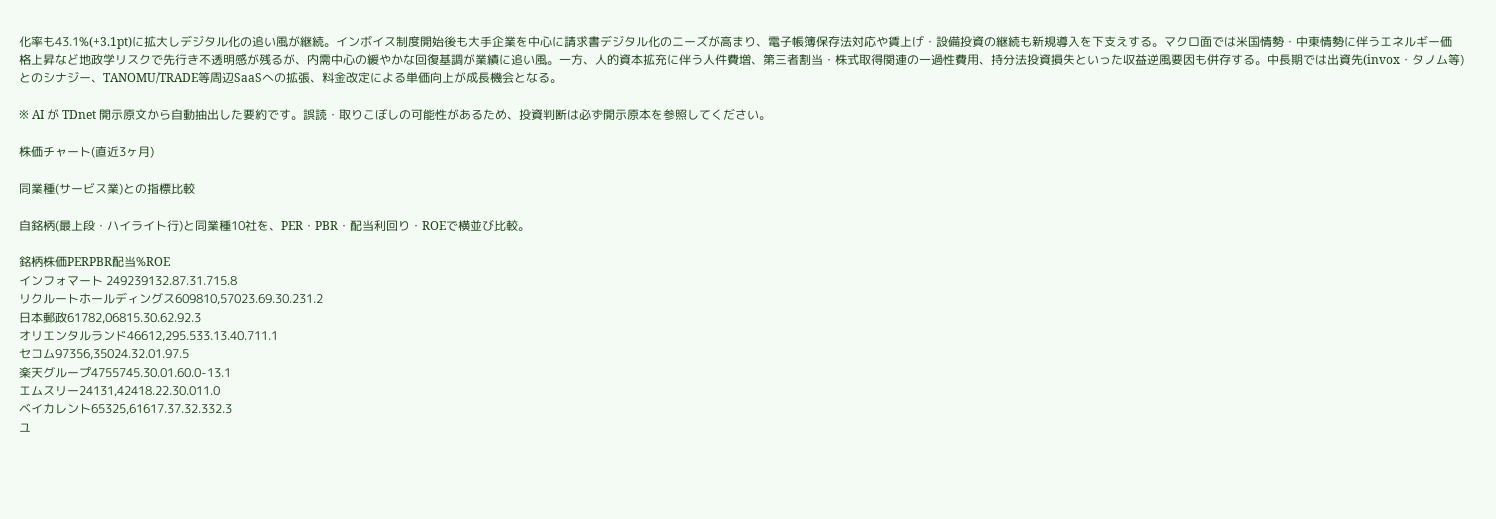化率も43.1%(+3.1pt)に拡大しデジタル化の追い風が継続。インボイス制度開始後も大手企業を中心に請求書デジタル化のニーズが高まり、電子帳簿保存法対応や賃上げ・設備投資の継続も新規導入を下支えする。マクロ面では米国情勢・中東情勢に伴うエネルギー価格上昇など地政学リスクで先行き不透明感が残るが、内需中心の緩やかな回復基調が業績に追い風。一方、人的資本拡充に伴う人件費増、第三者割当・株式取得関連の一過性費用、持分法投資損失といった収益逆風要因も併存する。中長期では出資先(invox・タノム等)とのシナジー、TANOMU/TRADE等周辺SaaSへの拡張、料金改定による単価向上が成長機会となる。

※ AI が TDnet 開示原文から自動抽出した要約です。誤読・取りこぼしの可能性があるため、投資判断は必ず開示原本を参照してください。

株価チャート(直近3ヶ月)

同業種(サービス業)との指標比較

自銘柄(最上段・ハイライト行)と同業種10社を、PER・PBR・配当利回り・ROEで横並び比較。

銘柄株価PERPBR配当%ROE
インフォマート 249239132.87.31.715.8
リクルートホールディングス609810,57023.69.30.231.2
日本郵政61782,06815.30.62.92.3
オリエンタルランド46612,295.533.13.40.711.1
セコム97356,35024.32.01.97.5
楽天グループ4755745.30.01.60.0-13.1
エムスリー24131,42418.22.30.011.0
ベイカレント65325,61617.37.32.332.3
ユ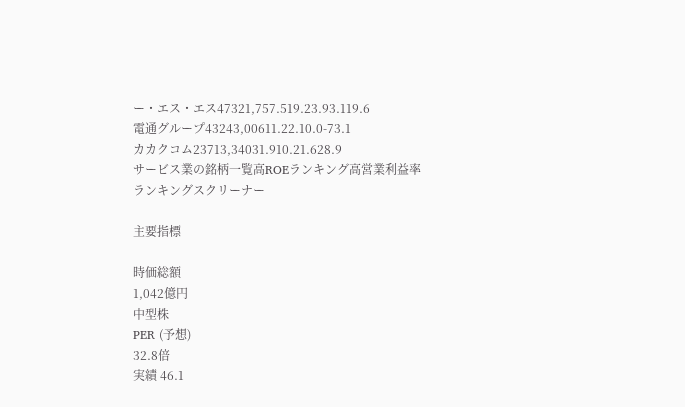ー・エス・エス47321,757.519.23.93.119.6
電通グループ43243,00611.22.10.0-73.1
カカクコム23713,34031.910.21.628.9
サービス業の銘柄一覧高ROEランキング高営業利益率ランキングスクリーナー

主要指標

時価総額
1,042億円
中型株
PER (予想)
32.8倍
実績 46.1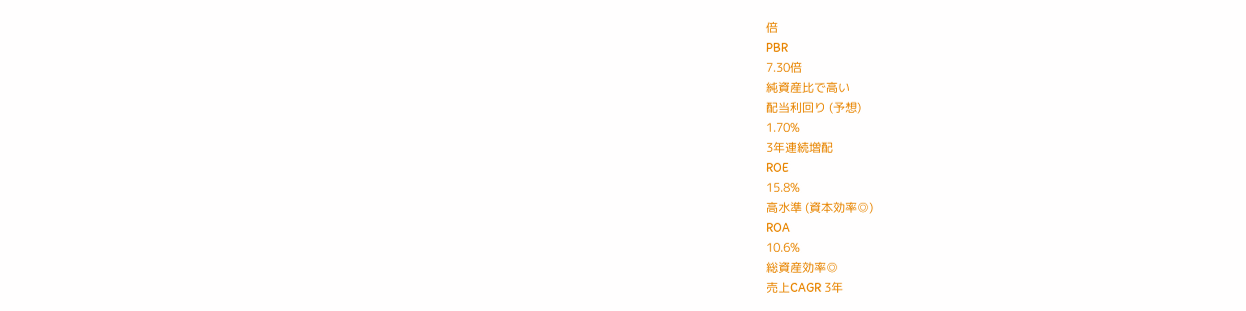倍
PBR
7.30倍
純資産比で高い
配当利回り (予想)
1.70%
3年連続増配
ROE
15.8%
高水準 (資本効率◎)
ROA
10.6%
総資産効率◎
売上CAGR 3年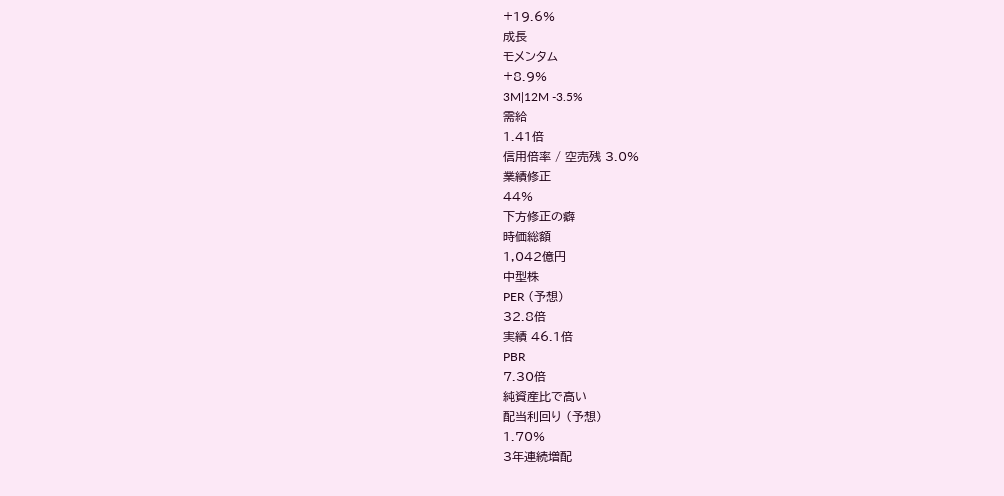+19.6%
成長
モメンタム
+8.9%
3M|12M -3.5%
需給
1.41倍
信用倍率 / 空売残 3.0%
業績修正
44%
下方修正の癖
時価総額
1,042億円
中型株
PER (予想)
32.8倍
実績 46.1倍
PBR
7.30倍
純資産比で高い
配当利回り (予想)
1.70%
3年連続増配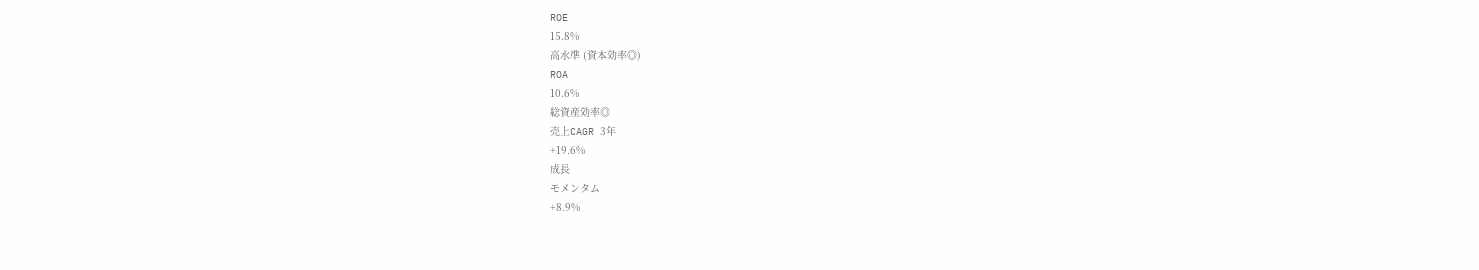ROE
15.8%
高水準 (資本効率◎)
ROA
10.6%
総資産効率◎
売上CAGR 3年
+19.6%
成長
モメンタム
+8.9%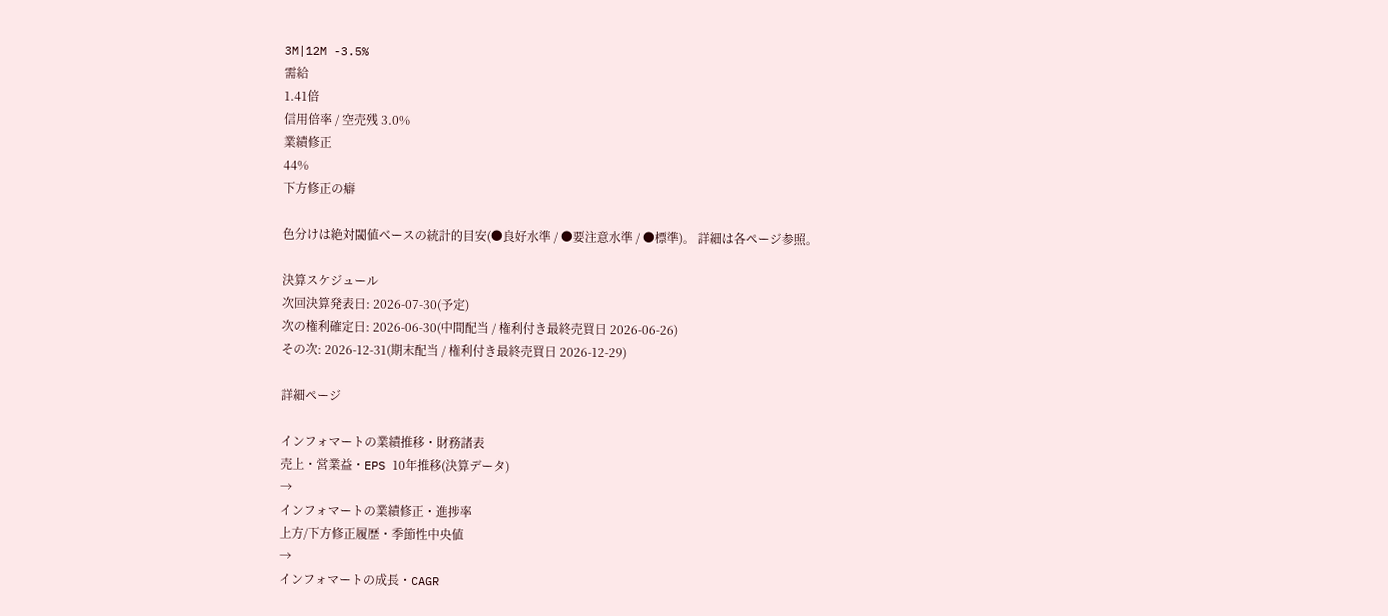3M|12M -3.5%
需給
1.41倍
信用倍率 / 空売残 3.0%
業績修正
44%
下方修正の癖

色分けは絶対閾値ベースの統計的目安(●良好水準 / ●要注意水準 / ●標準)。 詳細は各ページ参照。

決算スケジュール
次回決算発表日: 2026-07-30(予定)
次の権利確定日: 2026-06-30(中間配当 / 権利付き最終売買日 2026-06-26)
その次: 2026-12-31(期末配当 / 権利付き最終売買日 2026-12-29)

詳細ページ

インフォマートの業績推移・財務諸表
売上・営業益・EPS 10年推移(決算データ)
→
インフォマートの業績修正・進捗率
上方/下方修正履歴・季節性中央値
→
インフォマートの成長・CAGR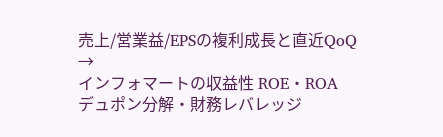売上/営業益/EPSの複利成長と直近QoQ
→
インフォマートの収益性 ROE・ROA
デュポン分解・財務レバレッジ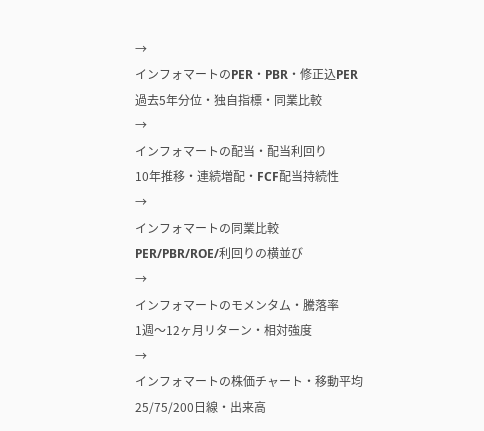→
インフォマートのPER・PBR・修正込PER
過去5年分位・独自指標・同業比較
→
インフォマートの配当・配当利回り
10年推移・連続増配・FCF配当持続性
→
インフォマートの同業比較
PER/PBR/ROE/利回りの横並び
→
インフォマートのモメンタム・騰落率
1週〜12ヶ月リターン・相対強度
→
インフォマートの株価チャート・移動平均
25/75/200日線・出来高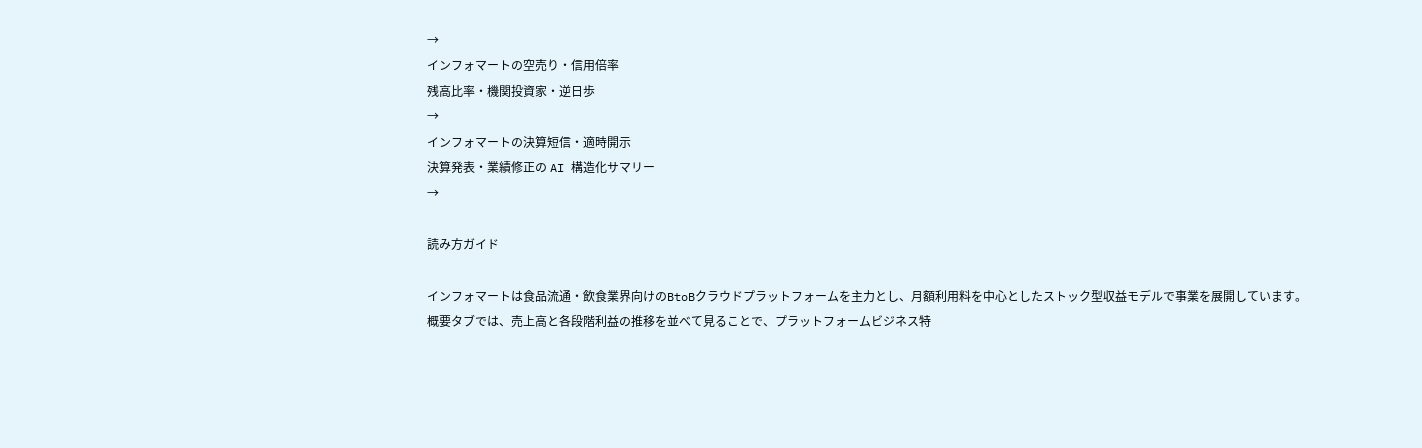→
インフォマートの空売り・信用倍率
残高比率・機関投資家・逆日歩
→
インフォマートの決算短信・適時開示
決算発表・業績修正の AI 構造化サマリー
→

読み方ガイド

インフォマートは食品流通・飲食業界向けのBtoBクラウドプラットフォームを主力とし、月額利用料を中心としたストック型収益モデルで事業を展開しています。概要タブでは、売上高と各段階利益の推移を並べて見ることで、プラットフォームビジネス特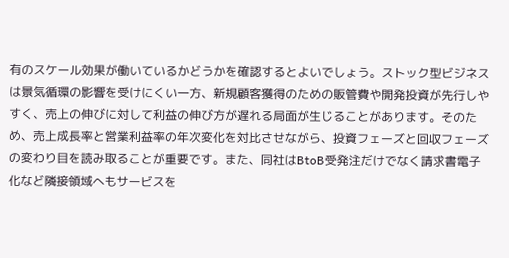有のスケール効果が働いているかどうかを確認するとよいでしょう。ストック型ビジネスは景気循環の影響を受けにくい一方、新規顧客獲得のための販管費や開発投資が先行しやすく、売上の伸びに対して利益の伸び方が遅れる局面が生じることがあります。そのため、売上成長率と営業利益率の年次変化を対比させながら、投資フェーズと回収フェーズの変わり目を読み取ることが重要です。また、同社はBtoB受発注だけでなく請求書電子化など隣接領域へもサービスを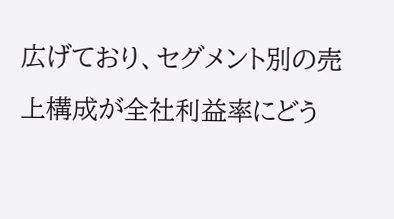広げており、セグメント別の売上構成が全社利益率にどう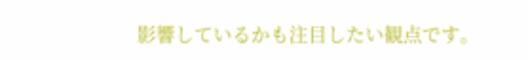影響しているかも注目したい観点です。